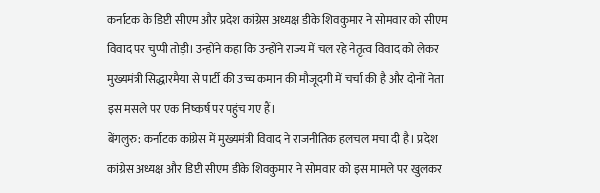कर्नाटक के डिप्टी सीएम और प्रदेश कांग्रेस अध्यक्ष डीके शिवकुमार ने सोमवार को सीएम विवाद पर चुप्पी तोड़ी। उन्होंने कहा कि उन्होंने राज्य में चल रहे नेतृत्व विवाद को लेकर मुख्यमंत्री सिद्धारमैया से पार्टी की उच्च कमान की मौजूदगी में चर्चा की है और दोनों नेता इस मसले पर एक निष्कर्ष पर पहुंच गए हैं।
बेंगलुरु: कर्नाटक कांग्रेस में मुख्यमंत्री विवाद ने राजनीतिक हलचल मचा दी है। प्रदेश कांग्रेस अध्यक्ष और डिप्टी सीएम डीके शिवकुमार ने सोमवार को इस मामले पर खुलकर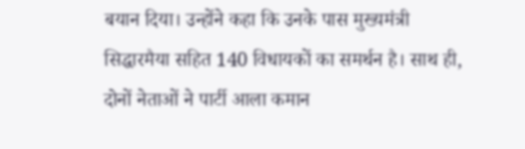बयान दिया। उन्होंने कहा कि उनके पास मुख्यमंत्री सिद्धारमैया सहित 140 विधायकों का समर्थन है। साथ ही, दोनों नेताओं ने पार्टी आला कमान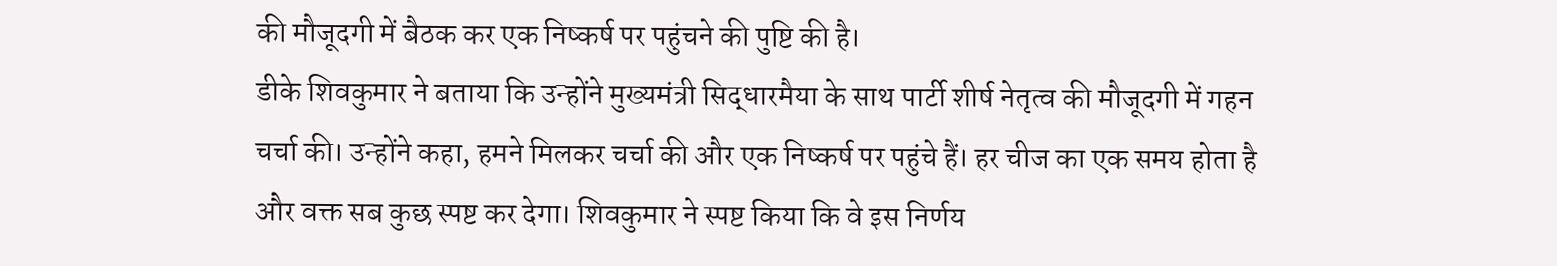की मौजूदगी में बैठक कर एक निष्कर्ष पर पहुंचने की पुष्टि की है।
डीके शिवकुमार ने बताया कि उन्होंने मुख्यमंत्री सिद्धारमैया के साथ पार्टी शीर्ष नेतृत्व की मौजूदगी में गहन चर्चा की। उन्होंने कहा, हमने मिलकर चर्चा की और एक निष्कर्ष पर पहुंचे हैं। हर चीज का एक समय होता है और वक्त सब कुछ स्पष्ट कर देगा। शिवकुमार ने स्पष्ट किया कि वे इस निर्णय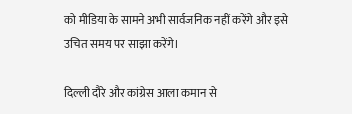को मीडिया के सामने अभी सार्वजनिक नहीं करेंगे और इसे उचित समय पर साझा करेंगे।

दिल्ली दौरे और कांग्रेस आला कमान से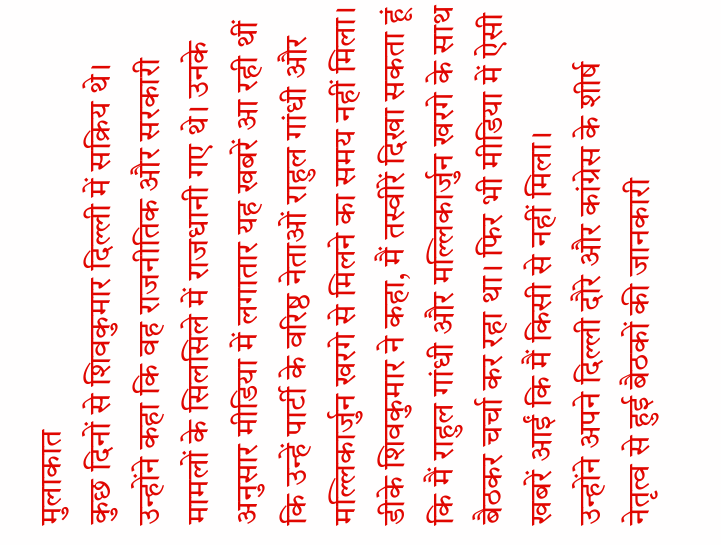मुलाकात
कुछ दिनों से शिवकुमार दिल्ली में सक्रिय थे। उन्होंने कहा कि वह राजनीतिक और सरकारी मामलों के सिलसिले में राजधानी गए थे। उनके अनुसार मीडिया में लगातार यह खबरें आ रही थीं कि उन्हें पार्टी के वरिष्ठ नेताओं राहुल गांधी और मल्लिकार्जुन खरगे से मिलने का समय नहीं मिला। डीके शिवकुमार ने कहा, मैं तस्वीरें दिखा सकता हूं कि मैं राहुल गांधी और मल्लिकार्जुन खरगे के साथ बैठकर चर्चा कर रहा था। फिर भी मीडिया में ऐसी खबरें आईं कि मैं किसी से नहीं मिला।
उन्होंने अपने दिल्ली दौरे और कांग्रेस के शीर्ष नेतृत्व से हुई बैठकों की जानकारी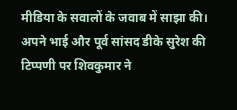मीडिया के सवालों के जवाब में साझा की। अपने भाई और पूर्व सांसद डीके सुरेश की टिप्पणी पर शिवकुमार ने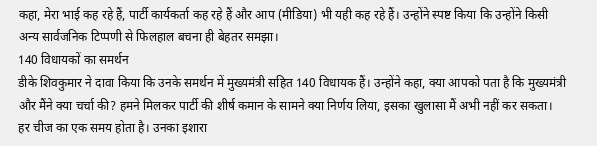कहा, मेरा भाई कह रहे हैं, पार्टी कार्यकर्ता कह रहे हैं और आप (मीडिया) भी यही कह रहे हैं। उन्होंने स्पष्ट किया कि उन्होंने किसी अन्य सार्वजनिक टिप्पणी से फिलहाल बचना ही बेहतर समझा।
140 विधायकों का समर्थन
डीके शिवकुमार ने दावा किया कि उनके समर्थन में मुख्यमंत्री सहित 140 विधायक हैं। उन्होंने कहा, क्या आपको पता है कि मुख्यमंत्री और मैंने क्या चर्चा की? हमने मिलकर पार्टी की शीर्ष कमान के सामने क्या निर्णय लिया, इसका खुलासा मैं अभी नहीं कर सकता। हर चीज का एक समय होता है। उनका इशारा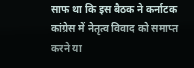साफ था कि इस बैठक ने कर्नाटक कांग्रेस में नेतृत्व विवाद को समाप्त करने या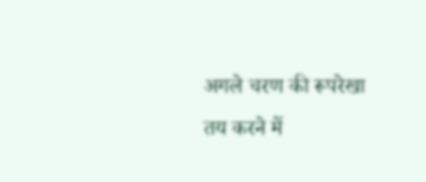अगले चरण की रूपरेखा तय करने में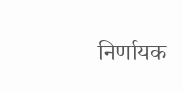निर्णायक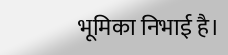भूमिका निभाई है।